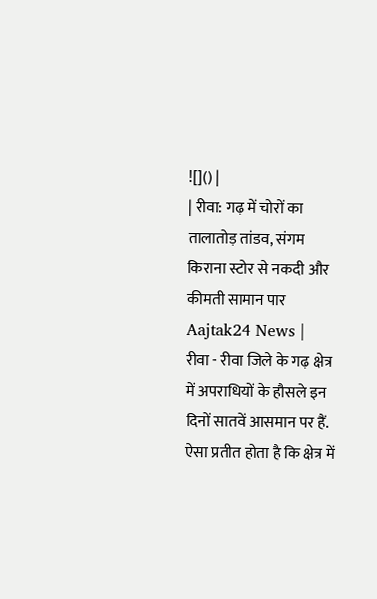![]() |
| रीवा: गढ़ में चोरों का तालातोड़ तांडव, संगम किराना स्टोर से नकदी और कीमती सामान पार Aajtak24 News |
रीवा - रीवा जिले के गढ़ क्षेत्र में अपराधियों के हौसले इन दिनों सातवें आसमान पर हैं. ऐसा प्रतीत होता है कि क्षेत्र में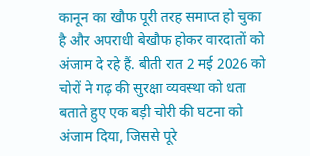कानून का खौफ पूरी तरह समाप्त हो चुका है और अपराधी बेखौफ होकर वारदातों को अंजाम दे रहे हैं. बीती रात 2 मई 2026 को चोरों ने गढ़ की सुरक्षा व्यवस्था को धता बताते हुए एक बड़ी चोरी की घटना को अंजाम दिया, जिससे पूरे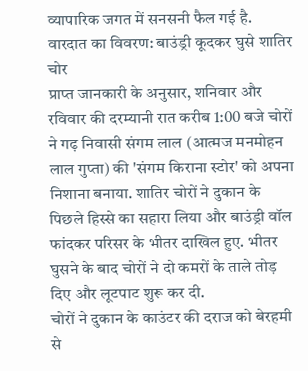व्यापारिक जगत में सनसनी फैल गई है.
वारदात का विवरण: बाउंड्री कूदकर घुसे शातिर चोर
प्राप्त जानकारी के अनुसार, शनिवार और रविवार की दरम्यानी रात करीब 1:00 बजे चोरों ने गढ़ निवासी संगम लाल (आत्मज मनमोहन लाल गुप्ता) की 'संगम किराना स्टोर' को अपना निशाना बनाया. शातिर चोरों ने दुकान के पिछले हिस्से का सहारा लिया और बाउंड्री वॉल फांदकर परिसर के भीतर दाखिल हुए. भीतर घुसने के बाद चोरों ने दो कमरों के ताले तोड़ दिए और लूटपाट शुरू कर दी.
चोरों ने दुकान के काउंटर की दराज को बेरहमी से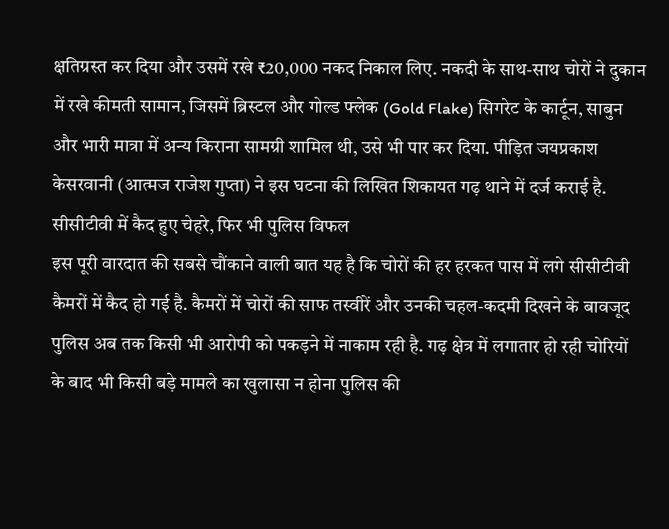क्षतिग्रस्त कर दिया और उसमें रखे ₹20,000 नकद निकाल लिए. नकदी के साथ-साथ चोरों ने दुकान में रखे कीमती सामान, जिसमें ब्रिस्टल और गोल्ड फ्लेक (Gold Flake) सिगरेट के कार्टून, साबुन और भारी मात्रा में अन्य किराना सामग्री शामिल थी, उसे भी पार कर दिया. पीड़ित जयप्रकाश केसरवानी (आत्मज राजेश गुप्ता) ने इस घटना की लिखित शिकायत गढ़ थाने में दर्ज कराई है.
सीसीटीवी में कैद हुए चेहरे, फिर भी पुलिस विफल
इस पूरी वारदात की सबसे चौंकाने वाली बात यह है कि चोरों की हर हरकत पास में लगे सीसीटीवी कैमरों में कैद हो गई है. कैमरों में चोरों की साफ तस्वीरें और उनकी चहल-कदमी दिखने के बावजूद पुलिस अब तक किसी भी आरोपी को पकड़ने में नाकाम रही है. गढ़ क्षेत्र में लगातार हो रही चोरियों के बाद भी किसी बड़े मामले का खुलासा न होना पुलिस की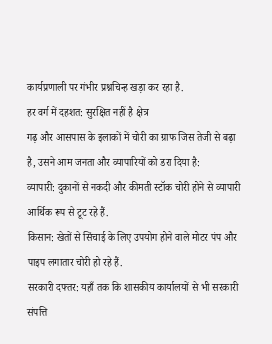कार्यप्रणाली पर गंभीर प्रश्नचिन्ह खड़ा कर रहा है.
हर वर्ग में दहशत: सुरक्षित नहीं है क्षेत्र
गढ़ और आसपास के इलाकों में चोरी का ग्राफ जिस तेजी से बढ़ा है, उसने आम जनता और व्यापारियों को डरा दिया है:
व्यापारी: दुकानों से नकदी और कीमती स्टॉक चोरी होने से व्यापारी आर्थिक रूप से टूट रहे हैं.
किसान: खेतों से सिंचाई के लिए उपयोग होने वाले मोटर पंप और पाइप लगातार चोरी हो रहे हैं.
सरकारी दफ्तर: यहाँ तक कि शासकीय कार्यालयों से भी सरकारी संपत्ति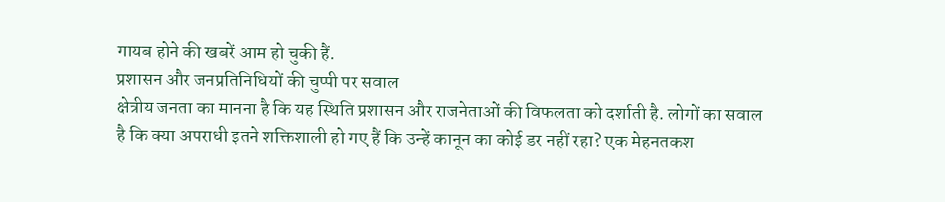गायब होने की खबरें आम हो चुकी हैं.
प्रशासन और जनप्रतिनिधियों की चुप्पी पर सवाल
क्षेत्रीय जनता का मानना है कि यह स्थिति प्रशासन और राजनेताओं की विफलता को दर्शाती है. लोगों का सवाल है कि क्या अपराधी इतने शक्तिशाली हो गए हैं कि उन्हें कानून का कोई डर नहीं रहा? एक मेहनतकश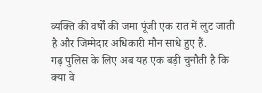व्यक्ति की वर्षों की जमा पूंजी एक रात में लुट जाती है और जिम्मेदार अधिकारी मौन साधे हुए हैं.
गढ़ पुलिस के लिए अब यह एक बड़ी चुनौती है कि क्या वे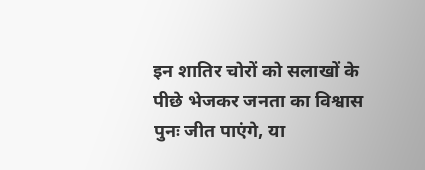इन शातिर चोरों को सलाखों के पीछे भेजकर जनता का विश्वास पुनः जीत पाएंगे, या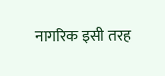नागरिक इसी तरह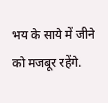भय के साये में जीने को मजबूर रहेंगे.